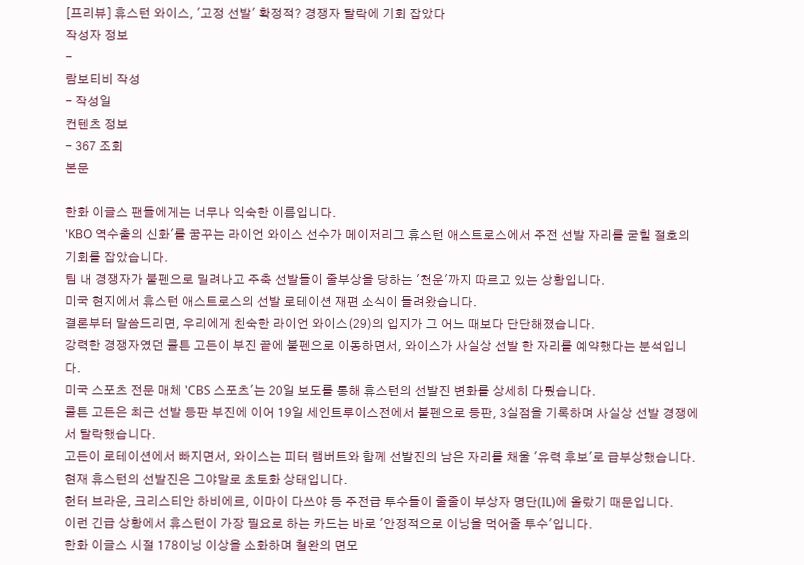[프리뷰] 휴스턴 와이스, '고정 선발' 확정적? 경쟁자 탈락에 기회 잡았다
작성자 정보
-
람보티비 작성
- 작성일
컨텐츠 정보
- 367 조회
본문

한화 이글스 팬들에게는 너무나 익숙한 이름입니다.
'KBO 역수출의 신화'를 꿈꾸는 라이언 와이스 선수가 메이저리그 휴스턴 애스트로스에서 주전 선발 자리를 굳힐 절호의 기회를 잡았습니다.
팀 내 경쟁자가 불펜으로 밀려나고 주축 선발들이 줄부상을 당하는 '천운'까지 따르고 있는 상황입니다.
미국 현지에서 휴스턴 애스트로스의 선발 로테이션 재편 소식이 들려왔습니다.
결론부터 말씀드리면, 우리에게 친숙한 라이언 와이스(29)의 입지가 그 어느 때보다 단단해졌습니다.
강력한 경쟁자였던 콜튼 고든이 부진 끝에 불펜으로 이동하면서, 와이스가 사실상 선발 한 자리를 예약했다는 분석입니다.
미국 스포츠 전문 매체 'CBS 스포츠'는 20일 보도를 통해 휴스턴의 선발진 변화를 상세히 다뤘습니다.
콜튼 고든은 최근 선발 등판 부진에 이어 19일 세인트루이스전에서 불펜으로 등판, 3실점을 기록하며 사실상 선발 경쟁에서 탈락했습니다.
고든이 로테이션에서 빠지면서, 와이스는 피터 램버트와 함께 선발진의 남은 자리를 채울 '유력 후보'로 급부상했습니다.
현재 휴스턴의 선발진은 그야말로 초토화 상태입니다.
헌터 브라운, 크리스티안 하비에르, 이마이 다쓰야 등 주전급 투수들이 줄줄이 부상자 명단(IL)에 올랐기 때문입니다.
이런 긴급 상황에서 휴스턴이 가장 필요로 하는 카드는 바로 '안정적으로 이닝을 먹어줄 투수'입니다.
한화 이글스 시절 178이닝 이상을 소화하며 철완의 면모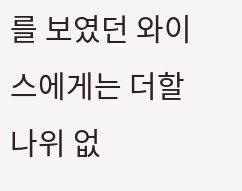를 보였던 와이스에게는 더할 나위 없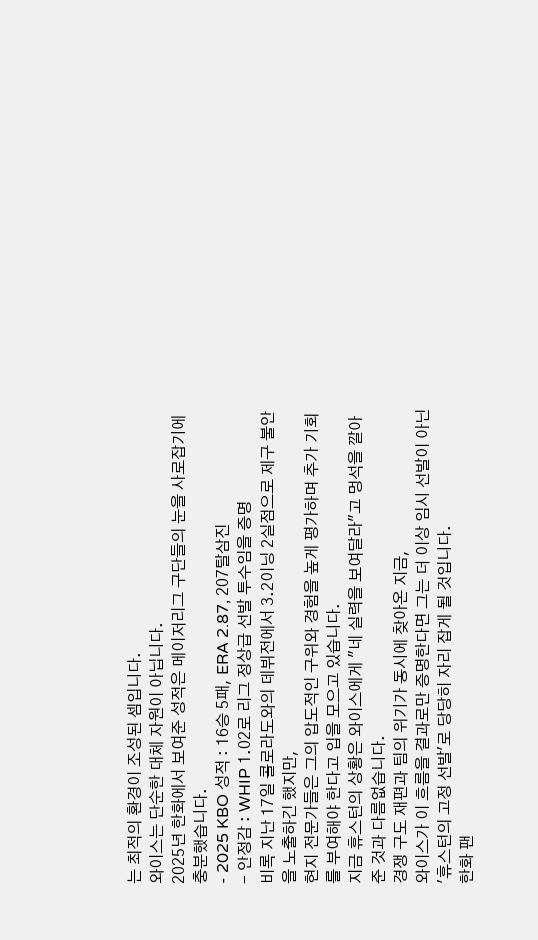는 최적의 환경이 조성된 셈입니다.
와이스는 단순한 대체 자원이 아닙니다.
2025년 한화에서 보여준 성적은 메이저리그 구단들의 눈을 사로잡기에 충분했습니다.
- 2025 KBO 성적 : 16승 5패, ERA 2.87, 207탈삼진
- 안정감 : WHIP 1.02로 리그 정상급 선발 투수임을 증명
비록 지난 17일 콜로라도와의 데뷔전에서 3.2이닝 2실점으로 제구 불안을 노출하긴 했지만,
현지 전문가들은 그의 압도적인 구위와 경험을 높게 평가하며 추가 기회를 부여해야 한다고 입을 모으고 있습니다.
지금 휴스턴의 상황은 와이스에게 "네 실력을 보여달라"고 멍석을 깔아준 것과 다름없습니다.
경쟁 구도 재편과 팀의 위기가 동시에 찾아온 지금,
와이스가 이 흐름을 결과로만 증명한다면 그는 더 이상 임시 선발이 아닌 '휴스턴의 고정 선발'로 당당히 자리 잡게 될 것입니다.
한화 팬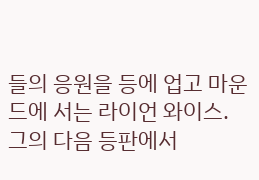들의 응원을 등에 업고 마운드에 서는 라이언 와이스.
그의 다음 등판에서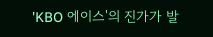'KBO 에이스'의 진가가 발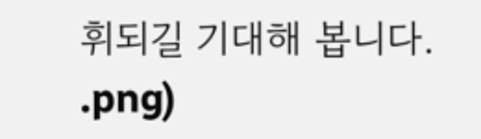휘되길 기대해 봅니다.
.png)